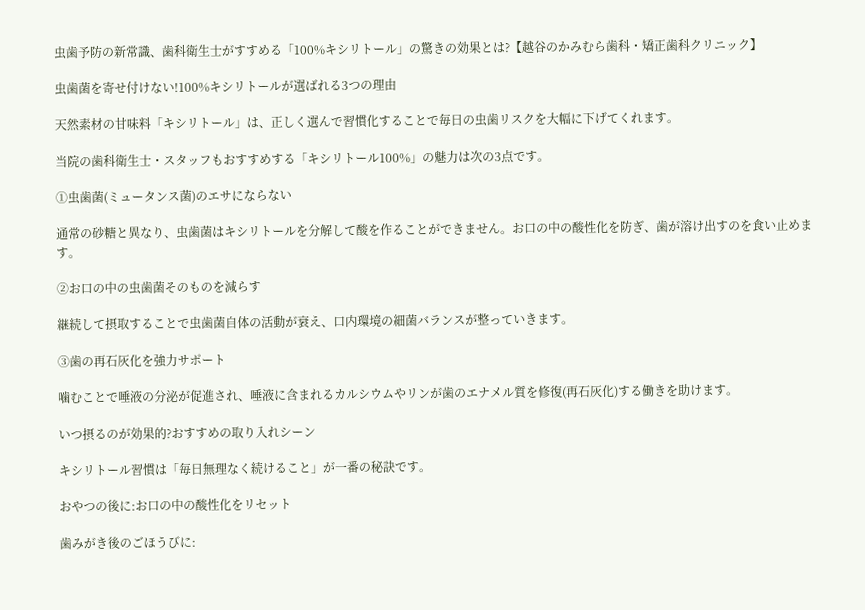虫歯予防の新常識、歯科衛生士がすすめる「100%キシリトール」の驚きの効果とは?【越谷のかみむら歯科・矯正歯科クリニック】

虫歯菌を寄せ付けない!100%キシリトールが選ばれる3つの理由

天然素材の甘味料「キシリトール」は、正しく選んで習慣化することで毎日の虫歯リスクを大幅に下げてくれます。

当院の歯科衛生士・スタッフもおすすめする「キシリトール100%」の魅力は次の3点です。

①虫歯菌(ミュータンス菌)のエサにならない

通常の砂糖と異なり、虫歯菌はキシリトールを分解して酸を作ることができません。お口の中の酸性化を防ぎ、歯が溶け出すのを食い止めます。

②お口の中の虫歯菌そのものを減らす

継続して摂取することで虫歯菌自体の活動が衰え、口内環境の細菌バランスが整っていきます。

③歯の再石灰化を強力サポート

噛むことで唾液の分泌が促進され、唾液に含まれるカルシウムやリンが歯のエナメル質を修復(再石灰化)する働きを助けます。

いつ摂るのが効果的?おすすめの取り入れシーン

キシリトール習慣は「毎日無理なく続けること」が一番の秘訣です。

おやつの後に:お口の中の酸性化をリセット

歯みがき後のごほうびに: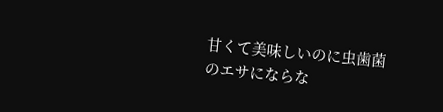甘くて美味しいのに虫歯菌のエサにならな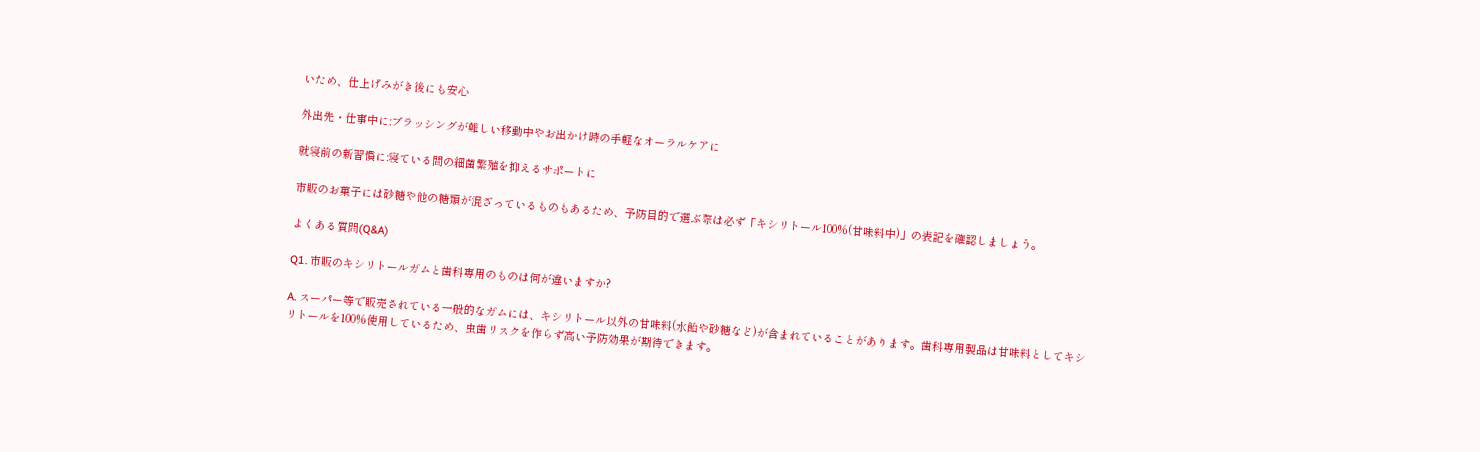いため、仕上げみがき後にも安心

外出先・仕事中に:ブラッシングが難しい移動中やお出かけ時の手軽なオーラルケアに

就寝前の新習慣に:寝ている間の細菌繁殖を抑えるサポートに

市販のお菓子には砂糖や他の糖類が混ざっているものもあるため、予防目的で選ぶ際は必ず「キシリトール100%(甘味料中)」の表記を確認しましょう。

よくある質問(Q&A)

Q1. 市販のキシリトールガムと歯科専用のものは何が違いますか?

A. スーパー等で販売されている一般的なガムには、キシリトール以外の甘味料(水飴や砂糖など)が含まれていることがあります。歯科専用製品は甘味料としてキシリトールを100%使用しているため、虫歯リスクを作らず高い予防効果が期待できます。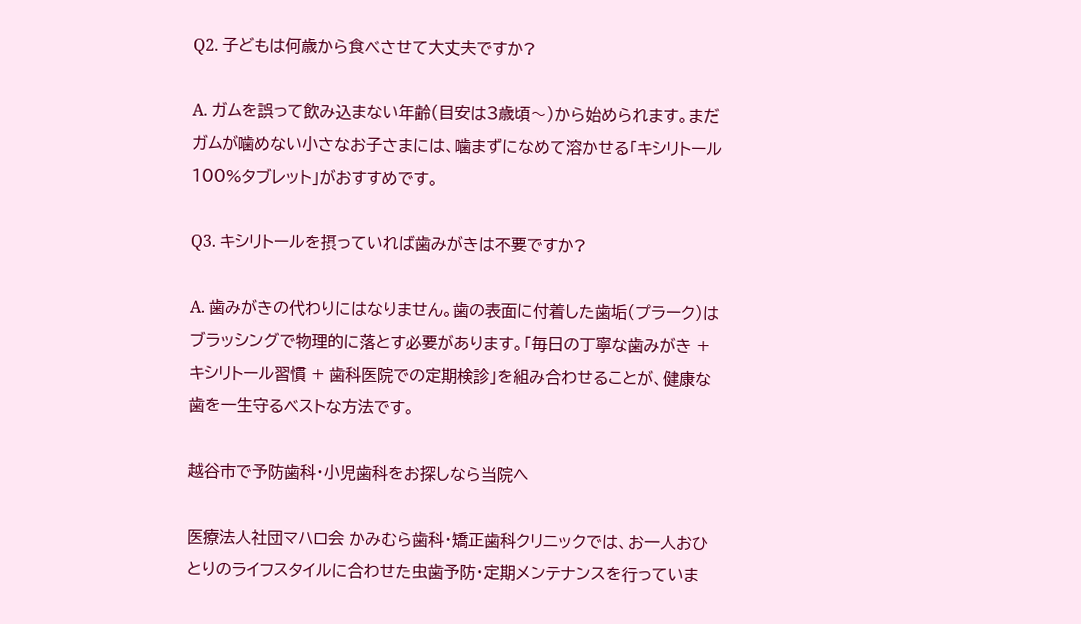Q2. 子どもは何歳から食べさせて大丈夫ですか?

A. ガムを誤って飲み込まない年齢(目安は3歳頃〜)から始められます。まだガムが噛めない小さなお子さまには、噛まずになめて溶かせる「キシリトール100%タブレット」がおすすめです。

Q3. キシリトールを摂っていれば歯みがきは不要ですか?

A. 歯みがきの代わりにはなりません。歯の表面に付着した歯垢(プラーク)はブラッシングで物理的に落とす必要があります。「毎日の丁寧な歯みがき + キシリトール習慣 + 歯科医院での定期検診」を組み合わせることが、健康な歯を一生守るベストな方法です。

越谷市で予防歯科・小児歯科をお探しなら当院へ

医療法人社団マハロ会 かみむら歯科・矯正歯科クリニックでは、お一人おひとりのライフスタイルに合わせた虫歯予防・定期メンテナンスを行っていま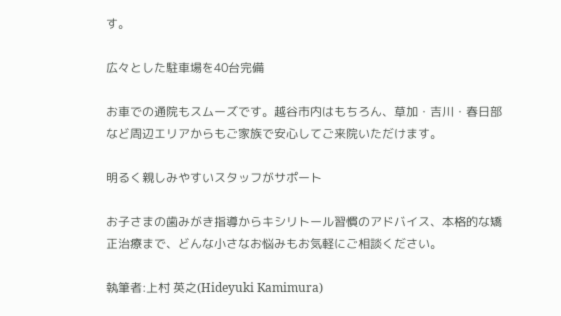す。

広々とした駐車場を40台完備

お車での通院もスムーズです。越谷市内はもちろん、草加・吉川・春日部など周辺エリアからもご家族で安心してご来院いただけます。

明るく親しみやすいスタッフがサポート

お子さまの歯みがき指導からキシリトール習慣のアドバイス、本格的な矯正治療まで、どんな小さなお悩みもお気軽にご相談ください。

執筆者:上村 英之(Hideyuki Kamimura)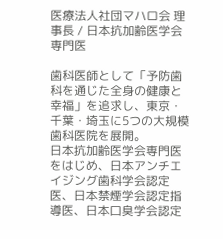医療法人社団マハロ会 理事長 / 日本抗加齢医学会 専門医

歯科医師として「予防歯科を通じた全身の健康と幸福」を追求し、東京・千葉・埼玉に5つの大規模歯科医院を展開。
日本抗加齢医学会専門医をはじめ、日本アンチエイジング歯科学会認定医、日本禁煙学会認定指導医、日本口臭学会認定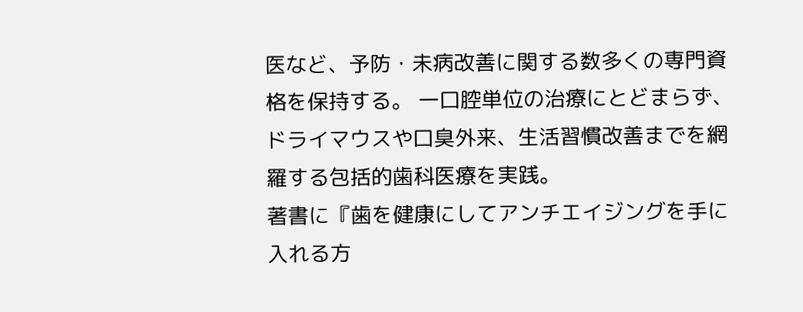医など、予防・未病改善に関する数多くの専門資格を保持する。 一口腔単位の治療にとどまらず、ドライマウスや口臭外来、生活習慣改善までを網羅する包括的歯科医療を実践。
著書に『歯を健康にしてアンチエイジングを手に入れる方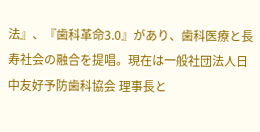法』、『歯科革命3.0』があり、歯科医療と長寿社会の融合を提唱。現在は一般社団法人日中友好予防歯科協会 理事長と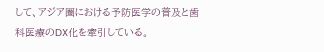して、アジア圏における予防医学の普及と歯科医療のDX化を牽引している。